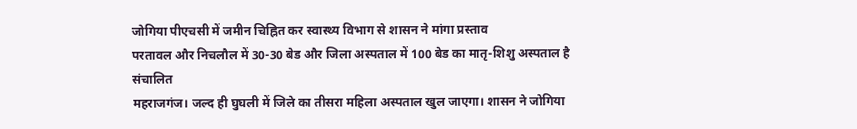जोगिया पीएचसी में जमीन चिह्नित कर स्वास्थ्य विभाग से शासन ने मांगा प्रस्ताव
परतावल और निचलौल में 30-30 बेड और जिला अस्पताल में 100 बेड का मातृ-शिशु अस्पताल है संचालित
महराजगंज। जल्द ही घुघली में जिले का तीसरा महिला अस्पताल खुल जाएगा। शासन ने जोगिया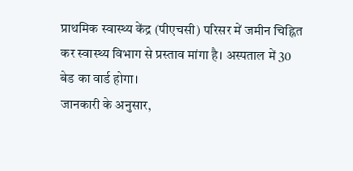प्राथमिक स्वास्थ्य केंद्र (पीएचसी) परिसर में जमीन चिह्नित कर स्वास्थ्य विभाग से प्रस्ताव मांगा है। अस्पताल में 30 बेड का वार्ड होगा।
जानकारी के अनुसार,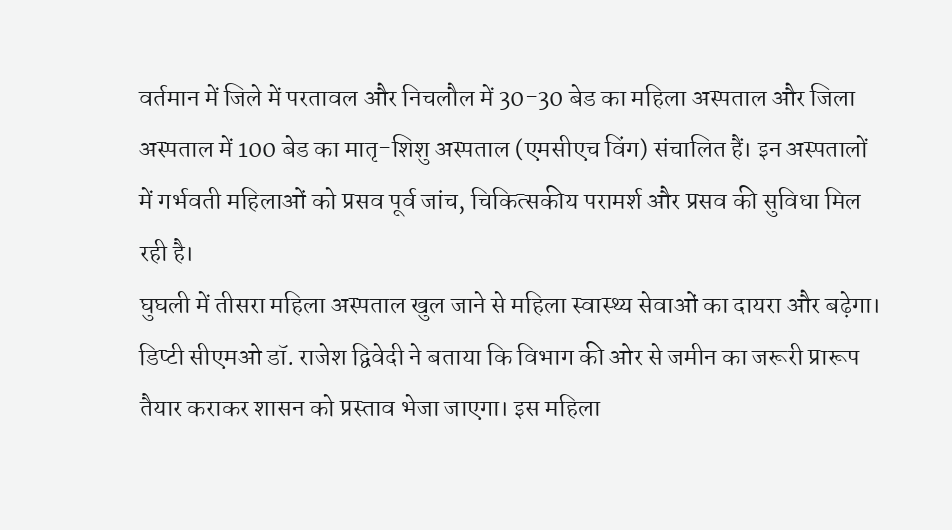वर्तमान में जिले में परतावल और निचलौल में 30-30 बेड का महिला अस्पताल और जिला अस्पताल में 100 बेड का मातृ-शिशु अस्पताल (एमसीएच विंग) संचालित हैं। इन अस्पतालों में गर्भवती महिलाओं को प्रसव पूर्व जांच, चिकित्सकीय परामर्श और प्रसव की सुविधा मिल रही है।
घुघली में तीसरा महिला अस्पताल खुल जाने से महिला स्वास्थ्य सेवाओं का दायरा और बढ़ेगा। डिप्टी सीएमओ डॉ. राजेश द्विवेदी ने बताया कि विभाग की ओर से जमीन का जरूरी प्रारूप तैयार कराकर शासन को प्रस्ताव भेजा जाएगा। इस महिला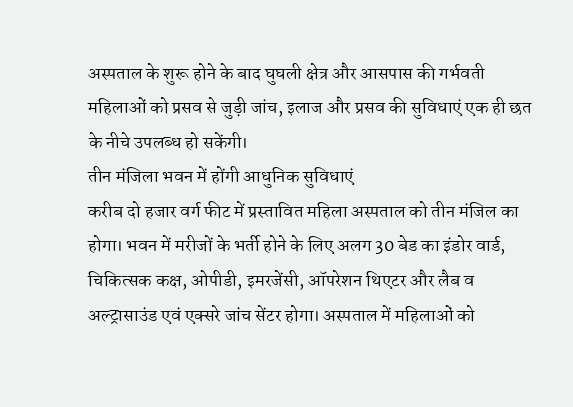अस्पताल के शुरू होने के बाद घुघली क्षेत्र और आसपास की गर्भवती महिलाओं को प्रसव से जुड़ी जांच, इलाज और प्रसव की सुविधाएं एक ही छत के नीचे उपलब्ध हो सकेंगी।
तीन मंजिला भवन में होंगी आधुनिक सुविधाएं
करीब दो हजार वर्ग फीट में प्रस्तावित महिला अस्पताल को तीन मंजिल का होगा। भवन में मरीजों के भर्ती होने के लिए अलग 30 बेड का इंडोर वार्ड, चिकित्सक कक्ष, ओपीडी, इमरजेंसी, ऑपरेशन थिएटर और लैब व अल्ट्रासाउंड एवं एक्सरे जांच सेंटर होगा। अस्पताल में महिलाओं को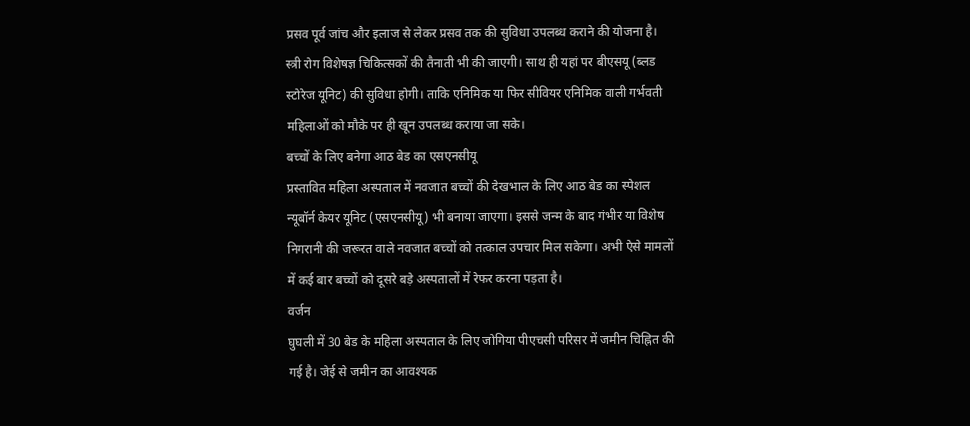प्रसव पूर्व जांच और इलाज से लेकर प्रसव तक की सुविधा उपलब्ध कराने की योजना है। स्त्री रोग विशेषज्ञ चिकित्सकों की तैनाती भी की जाएगी। साथ ही यहां पर बीएसयू (ब्लड स्टोरेज यूनिट) की सुविधा होगी। ताकि एनिमिक या फिर सीवियर एनिमिक वाली गर्भवती महिलाओं को मौके पर ही खून उपलब्ध कराया जा सके।
बच्चों के लिए बनेगा आठ बेड का एसएनसीयू
प्रस्तावित महिला अस्पताल में नवजात बच्चों की देखभाल के लिए आठ बेड का स्पेशल न्यूबॉर्न केयर यूनिट (एसएनसीयू) भी बनाया जाएगा। इससे जन्म के बाद गंभीर या विशेष निगरानी की जरूरत वाले नवजात बच्चों को तत्काल उपचार मिल सकेगा। अभी ऐसे मामलों में कई बार बच्चों को दूसरे बड़े अस्पतालों में रेफर करना पड़ता है।
वर्जन
घुघली में 30 बेड के महिला अस्पताल के लिए जोगिया पीएचसी परिसर में जमीन चिह्नित की गई है। जेई से जमीन का आवश्यक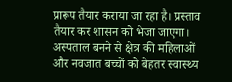प्रारूप तैयार कराया जा रहा है। प्रस्ताव तैयार कर शासन को भेजा जाएगा। अस्पताल बनने से क्षेत्र की महिलाओं और नवजात बच्चों को बेहतर स्वास्थ्य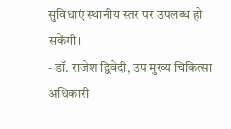सुविधाएं स्थानीय स्तर पर उपलब्ध हो सकेंगी।
- डॉ. राजेश द्विवेदी, उप मुख्य चिकित्सा अधिकारी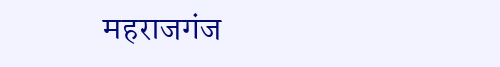महराजगंज